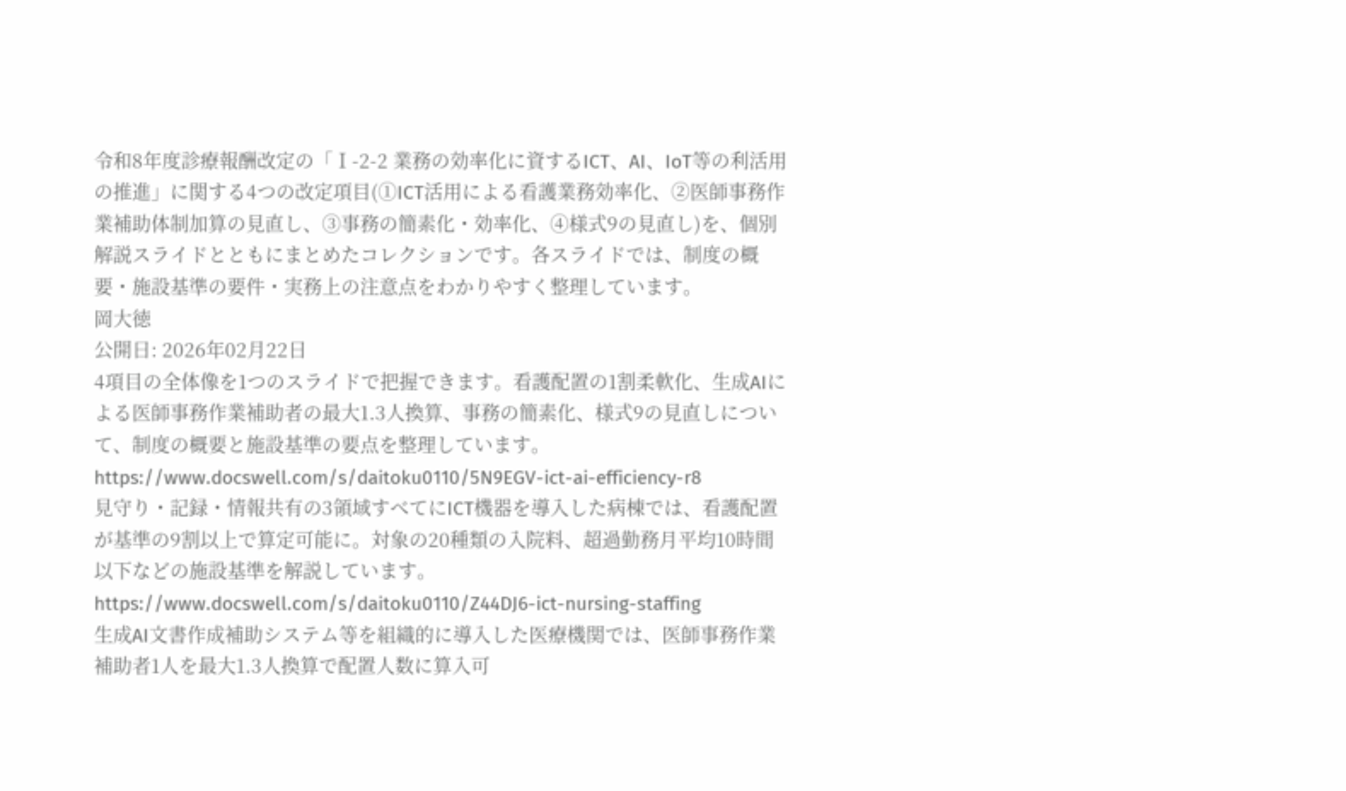令和8年度診療報酬改定の「Ⅰ-2-2 業務の効率化に資するICT、AI、IoT等の利活用の推進」に関する4つの改定項目(①ICT活用による看護業務効率化、②医師事務作業補助体制加算の見直し、③事務の簡素化・効率化、④様式9の見直し)を、個別解説スライドとともにまとめたコレクションです。各スライドでは、制度の概要・施設基準の要件・実務上の注意点をわかりやすく整理しています。
岡大徳
公開日: 2026年02月22日
4項目の全体像を1つのスライドで把握できます。看護配置の1割柔軟化、生成AIによる医師事務作業補助者の最大1.3人換算、事務の簡素化、様式9の見直しについて、制度の概要と施設基準の要点を整理しています。
https://www.docswell.com/s/daitoku0110/5N9EGV-ict-ai-efficiency-r8
見守り・記録・情報共有の3領域すべてにICT機器を導入した病棟では、看護配置が基準の9割以上で算定可能に。対象の20種類の入院料、超過勤務月平均10時間以下などの施設基準を解説しています。
https://www.docswell.com/s/daitoku0110/Z44DJ6-ict-nursing-staffing
生成AI文書作成補助システム等を組織的に導入した医療機関では、医師事務作業補助者1人を最大1.3人換算で配置人数に算入可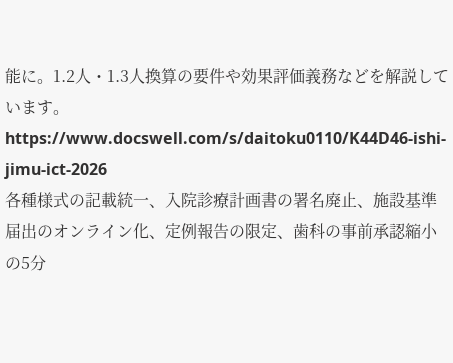能に。1.2人・1.3人換算の要件や効果評価義務などを解説しています。
https://www.docswell.com/s/daitoku0110/K44D46-ishi-jimu-ict-2026
各種様式の記載統一、入院診療計画書の署名廃止、施設基準届出のオンライン化、定例報告の限定、歯科の事前承認縮小の5分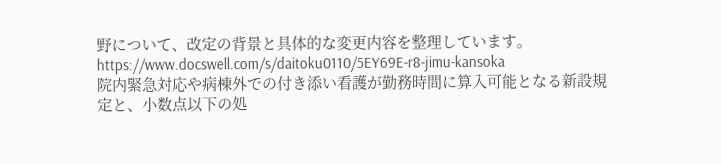野について、改定の背景と具体的な変更内容を整理しています。
https://www.docswell.com/s/daitoku0110/5EY69E-r8-jimu-kansoka
院内緊急対応や病棟外での付き添い看護が勤務時間に算入可能となる新設規定と、小数点以下の処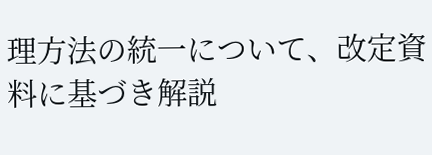理方法の統一について、改定資料に基づき解説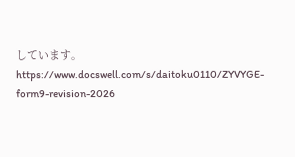しています。
https://www.docswell.com/s/daitoku0110/ZYVYGE-form9-revision-2026